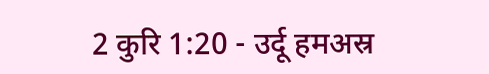2 कुरि 1:20 - उर्दू हमअस्र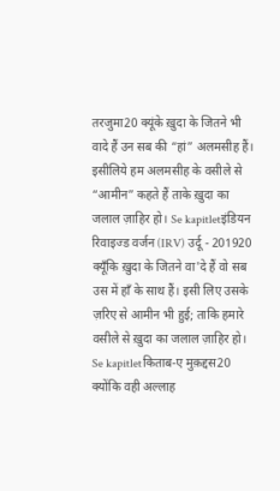तरजुमा20 क्यूंके ख़ुदा के जितने भी वादे हैं उन सब की “हां” अलमसीह हैं। इसीलिये हम अलमसीह के वसीले से “आमीन” कहते हैं ताके ख़ुदा का जलाल ज़ाहिर हो। Se kapitletइंडियन रिवाइज्ड वर्जन (IRV) उर्दू - 201920 क्यूँकि ख़ुदा के जितने वा'दे हैं वो सब उस में हाँ के साथ हैं। इसी लिए उसके ज़रिए से आमीन भी हुई; ताकि हमारे वसीले से ख़ुदा का जलाल ज़ाहिर हो। Se kapitletकिताब-ए मुक़द्दस20 क्योंकि वही अल्लाह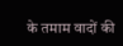के तमाम वादों की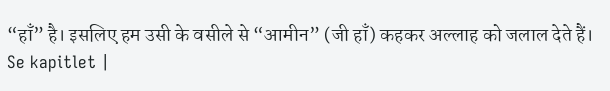“हाँ” है। इसलिए हम उसी के वसीले से “आमीन” (जी हाँ) कहकर अल्लाह को जलाल देते हैं। Se kapitlet |